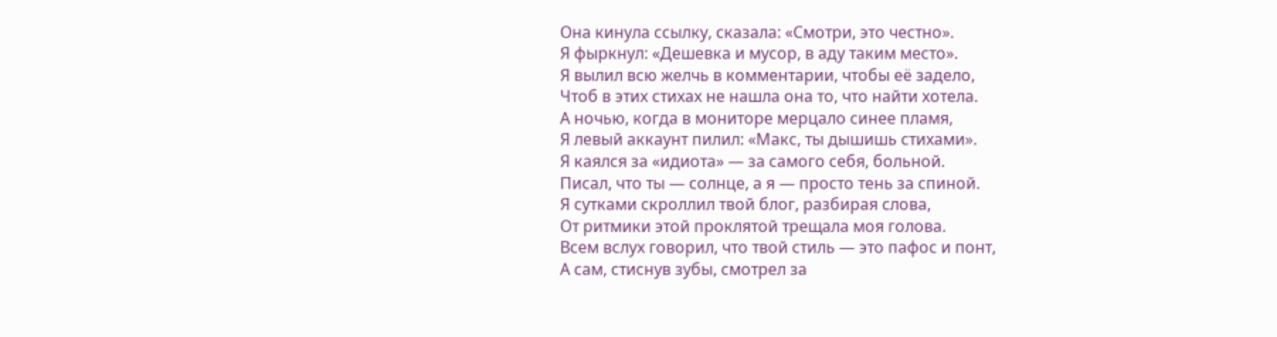Она кинула ссылку, сказала: «Смотри, это честно».
Я фыркнул: «Дешевка и мусор, в аду таким место».
Я вылил всю желчь в комментарии, чтобы её задело,
Чтоб в этих стихах не нашла она то, что найти хотела.
А ночью, когда в мониторе мерцало синее пламя,
Я левый аккаунт пилил: «Макс, ты дышишь стихами».
Я каялся за «идиота» — за самого себя, больной.
Писал, что ты — солнце, а я — просто тень за спиной.
Я сутками скроллил твой блог, разбирая слова,
От ритмики этой проклятой трещала моя голова.
Всем вслух говорил, что твой стиль — это пафос и понт,
А сам, стиснув зубы, смотрел за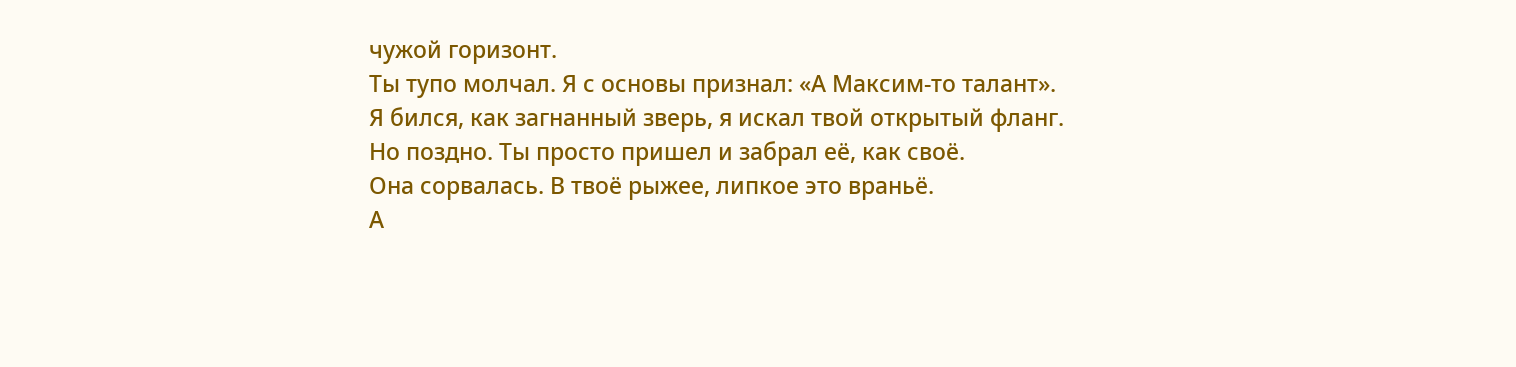чужой горизонт.
Ты тупо молчал. Я с основы признал: «А Максим-то талант».
Я бился, как загнанный зверь, я искал твой открытый фланг.
Но поздно. Ты просто пришел и забрал её, как своё.
Она сорвалась. В твоё рыжее, липкое это враньё.
А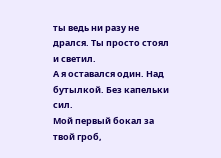ты ведь ни разу не дрался. Ты просто стоял и светил.
А я оставался один. Над бутылкой. Без капельки сил.
Мой первый бокал за твой гроб,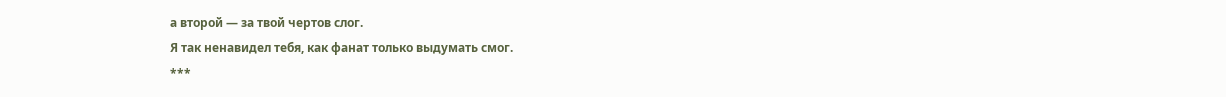а второй — за твой чертов слог.
Я так ненавидел тебя, как фанат только выдумать смог.
***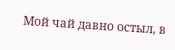Мой чай давно остыл, в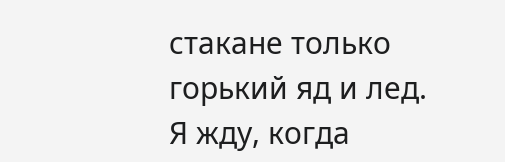стакане только горький яд и лед.
Я жду, когда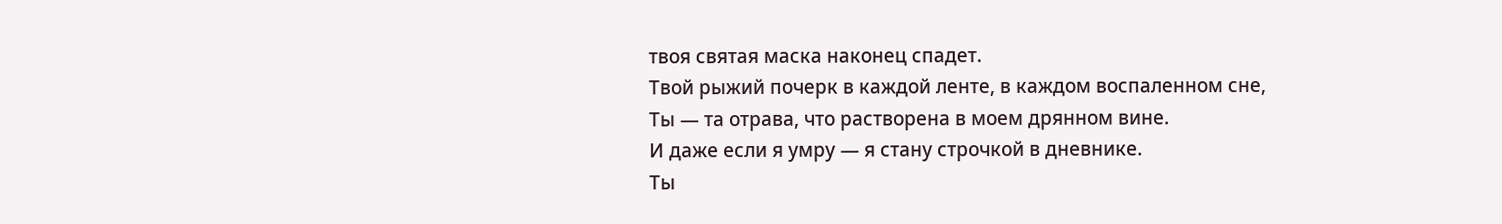твоя святая маска наконец спадет.
Твой рыжий почерк в каждой ленте, в каждом воспаленном сне,
Ты — та отрава, что растворена в моем дрянном вине.
И даже если я умру — я стану строчкой в дневнике.
Ты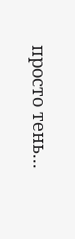просто тень...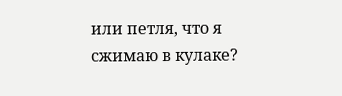или петля, что я сжимаю в кулаке?